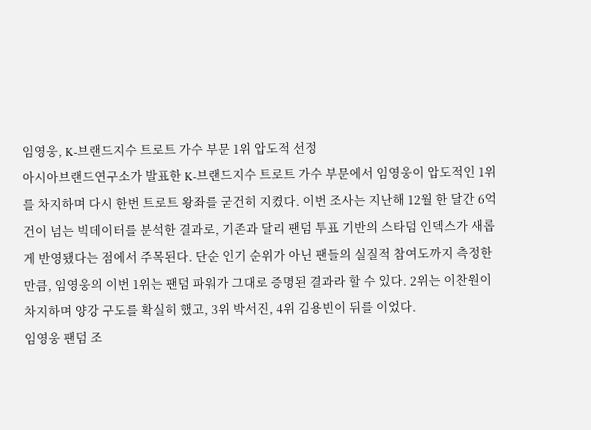임영웅, K-브랜드지수 트로트 가수 부문 1위 압도적 선정
아시아브랜드연구소가 발표한 K-브랜드지수 트로트 가수 부문에서 임영웅이 압도적인 1위를 차지하며 다시 한번 트로트 왕좌를 굳건히 지켰다. 이번 조사는 지난해 12월 한 달간 6억 건이 넘는 빅데이터를 분석한 결과로, 기존과 달리 팬덤 투표 기반의 스타덤 인덱스가 새롭게 반영됐다는 점에서 주목된다. 단순 인기 순위가 아닌 팬들의 실질적 참여도까지 측정한 만큼, 임영웅의 이번 1위는 팬덤 파워가 그대로 증명된 결과라 할 수 있다. 2위는 이찬원이 차지하며 양강 구도를 확실히 했고, 3위 박서진, 4위 김용빈이 뒤를 이었다.
임영웅 팬덤 조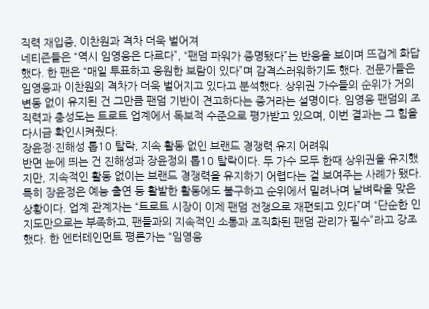직력 재입증, 이찬원과 격차 더욱 벌어져
네티즌들은 “역시 임영웅은 다르다”, “팬덤 파워가 증명됐다”는 반응을 보이며 뜨겁게 화답했다. 한 팬은 “매일 투표하고 응원한 보람이 있다”며 감격스러워하기도 했다. 전문가들은 임영웅과 이찬원의 격차가 더욱 벌어지고 있다고 분석했다. 상위권 가수들의 순위가 거의 변동 없이 유지된 건 그만큼 팬덤 기반이 견고하다는 증거라는 설명이다. 임영웅 팬덤의 조직력과 충성도는 트로트 업계에서 독보적 수준으로 평가받고 있으며, 이번 결과는 그 힘을 다시금 확인시켜줬다.
장윤정·진해성 톱10 탈락, 지속 활동 없인 브랜드 경쟁력 유지 어려워
반면 눈에 띄는 건 진해성과 장윤정의 톱10 탈락이다. 두 가수 모두 한때 상위권을 유지했지만, 지속적인 활동 없이는 브랜드 경쟁력을 유지하기 어렵다는 걸 보여주는 사례가 됐다. 특히 장윤정은 예능 출연 등 활발한 활동에도 불구하고 순위에서 밀려나며 날벼락을 맞은 상황이다. 업계 관계자는 “트로트 시장이 이제 팬덤 전쟁으로 재편되고 있다”며 “단순한 인지도만으로는 부족하고, 팬들과의 지속적인 소통과 조직화된 팬덤 관리가 필수”라고 강조했다. 한 엔터테인먼트 평론가는 “임영웅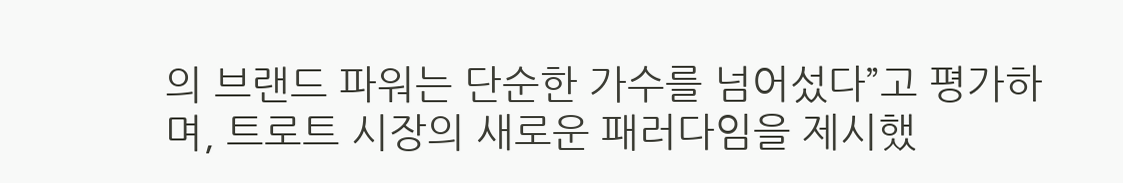의 브랜드 파워는 단순한 가수를 넘어섰다”고 평가하며, 트로트 시장의 새로운 패러다임을 제시했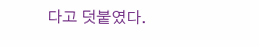다고 덧붙였다.